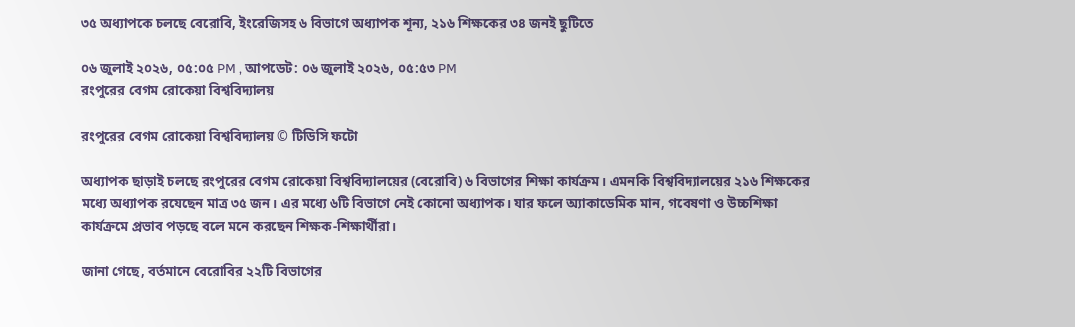৩৫ অধ্যাপকে চলছে বেরোবি, ইংরেজিসহ ৬ বিভাগে অধ্যাপক শূন্য, ২১৬ শিক্ষকের ৩৪ জনই ছুটিতে

০৬ জুলাই ২০২৬, ০৫:০৫ PM , আপডেট: ০৬ জুলাই ২০২৬, ০৫:৫৩ PM
রংপুরের বেগম রোকেয়া বিশ্ববিদ্যালয়

রংপুরের বেগম রোকেয়া বিশ্ববিদ্যালয় © টিডিসি ফটো

অধ্যাপক ছাড়াই চলছে রংপুরের বেগম রোকেয়া বিশ্ববিদ্যালয়ের (বেরোবি) ৬ বিভাগের শিক্ষা কার্যক্রম। এমনকি বিশ্ববিদ্যালয়ের ২১৬ শিক্ষকের মধ্যে অধ্যাপক রযেছেন মাত্র ৩৫ জন। এর মধ্যে ৬টি বিভাগে নেই কোনো অধ্যাপক। যার ফলে অ্যাকাডেমিক মান, গবেষণা ও উচ্চশিক্ষা কার্যক্রমে প্রভাব পড়ছে বলে মনে করছেন শিক্ষক-শিক্ষার্থীরা।

জানা গেছে, বর্তমানে বেরোবির ২২টি বিভাগের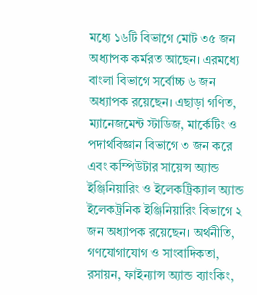মধ্যে ১৬টি বিভাগে মোট ৩৫ জন অধ্যাপক কর্মরত আছেন। এরমধ্যে বাংলা বিভাগে সর্বোচ্চ ৬ জন অধ্যাপক রয়েছেন। এছাড়া গণিত, ম্যানেজমেন্ট স্টাডিজ, মার্কেটিং ও পদার্থবিজ্ঞান বিভাগে ৩ জন করে এবং কম্পিউটার সায়েন্স অ্যান্ড ইঞ্জিনিয়ারিং ও ইলেকট্রিক্যাল অ্যান্ড ইলেকট্রনিক ইঞ্জিনিয়ারিং বিভাগে ২ জন অধ্যাপক রয়েছেন। অর্থনীতি, গণযোগাযোগ ও সাংবাদিকতা, রসায়ন, ফাইন্যান্স অ্যান্ড ব্যাংকিং,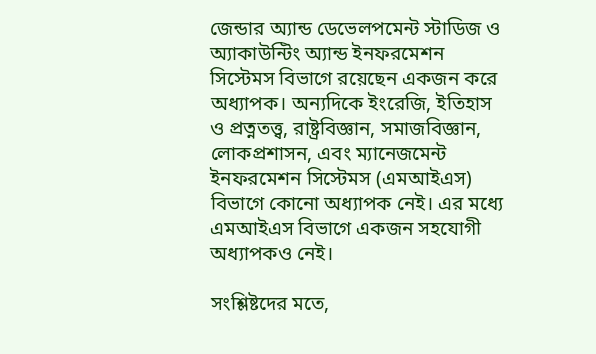জেন্ডার অ্যান্ড ডেভেলপমেন্ট স্টাডিজ ও অ্যাকাউন্টিং অ্যান্ড ইনফরমেশন সিস্টেমস বিভাগে রয়েছেন একজন করে অধ্যাপক। অন্যদিকে ইংরেজি, ইতিহাস ও প্রত্নতত্ত্ব, রাষ্ট্রবিজ্ঞান, সমাজবিজ্ঞান, লোকপ্রশাসন, এবং ম্যানেজমেন্ট ইনফরমেশন সিস্টেমস (এমআইএস) বিভাগে কোনো অধ্যাপক নেই। এর মধ্যে এমআইএস বিভাগে একজন সহযোগী অধ্যাপকও নেই।

সংশ্লিষ্টদের মতে,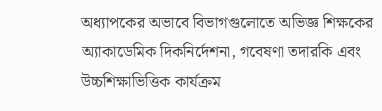অধ্যাপকের অভাবে বিভাগগুলোতে অভিজ্ঞ শিক্ষকের অ্যাকাডেমিক দিকনির্দেশনা, গবেষণা তদারকি এবং উচ্চশিক্ষাভিত্তিক কার্যক্রম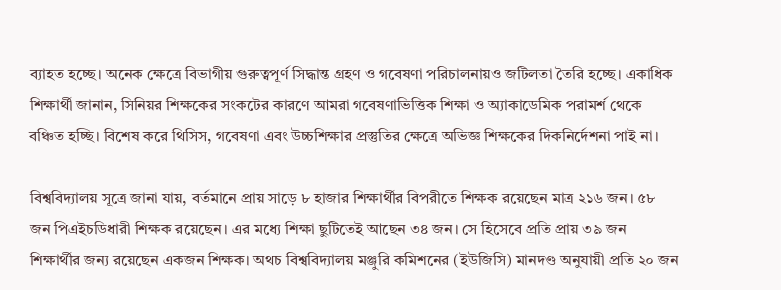ব্যাহত হচ্ছে। অনেক ক্ষেত্রে বিভাগীয় গুরুত্বপূর্ণ সিদ্ধান্ত গ্রহণ ও গবেষণা পরিচালনায়ও জটিলতা তৈরি হচ্ছে। একাধিক শিক্ষার্থী জানান, সিনিয়র শিক্ষকের সংকটের কারণে আমরা গবেষণাভিত্তিক শিক্ষা ও অ্যাকাডেমিক পরামর্শ থেকে বঞ্চিত হচ্ছি। বিশেষ করে থিসিস, গবেষণা এবং উচ্চশিক্ষার প্রস্তুতির ক্ষেত্রে অভিজ্ঞ শিক্ষকের দিকনির্দেশনা পাই না।

বিশ্ববিদ্যালয় সূত্রে জানা যায়, বর্তমানে প্রায় সাড়ে ৮ হাজার শিক্ষার্থীর বিপরীতে শিক্ষক রয়েছেন মাত্র ২১৬ জন। ৫৮ জন পিএইচডিধারী শিক্ষক রয়েছেন। এর মধ্যে শিক্ষা ছুটিতেই আছেন ৩৪ জন। সে হিসেবে প্রতি প্রায় ৩৯ জন শিক্ষার্থীর জন্য রয়েছেন একজন শিক্ষক। অথচ বিশ্ববিদ্যালয় মঞ্জুরি কমিশনের (ইউজিসি) মানদণ্ড অনুযায়ী প্রতি ২০ জন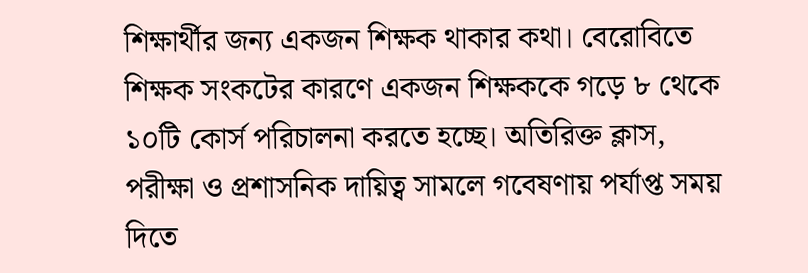শিক্ষার্থীর জন্য একজন শিক্ষক থাকার কথা। বেরোবিতে শিক্ষক সংকটের কারণে একজন শিক্ষককে গড়ে ৮ থেকে ১০টি কোর্স পরিচালনা করতে হচ্ছে। অতিরিক্ত ক্লাস, পরীক্ষা ও প্রশাসনিক দায়িত্ব সামলে গবেষণায় পর্যাপ্ত সময় দিতে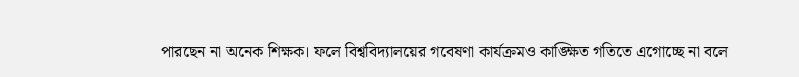পারছেন না অনেক শিক্ষক। ফলে বিশ্ববিদ্যালয়ের গবেষণা কার্যক্রমও কাঙ্ক্ষিত গতিতে এগোচ্ছে না বলে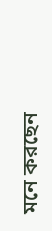মনে করছেন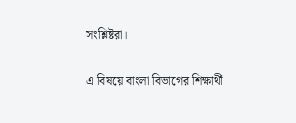সংশ্লিষ্টরা।

এ বিষয়ে বাংলা বিভাগের শিক্ষার্থী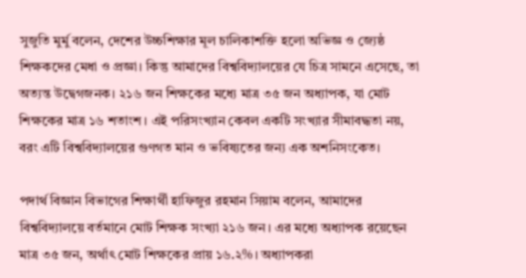সুজুতি মুর্মু বলেন, দেশের উচ্চশিক্ষার মূল চালিকাশক্তি হলো অভিজ্ঞ ও জ্যেষ্ঠ শিক্ষকদের মেধা ও প্রজ্ঞা। কিন্তু আমাদের বিশ্ববিদ্যালয়ের যে চিত্র সামনে এসেছে, তা অত্যন্ত উদ্বেগজনক। ২১৬ জন শিক্ষকের মধ্যে মাত্র ৩৫ জন অধ্যাপক, যা মোট শিক্ষকের মাত্র ১৬ শতাংশ। এই পরিসংখ্যান কেবল একটি সংখ্যার সীমাবদ্ধতা নয়, বরং এটি বিশ্ববিদ্যালয়ের গুণগত মান ও ভবিষ্যতের জন্য এক অশনিসংকেত।

পদার্থ বিজ্ঞান বিভাগের শিক্ষার্থী হাফিজুর রহমান সিয়াম বলেন, আমাদের বিশ্ববিদ্যালয়ে বর্তমানে মোট শিক্ষক সংখ্যা ২১৬ জন। এর মধ্যে অধ্যাপক রয়েছেন মাত্র ৩৫ জন, অর্থাৎ মোট শিক্ষকের প্রায় ১৬.২%। অধ্যাপকরা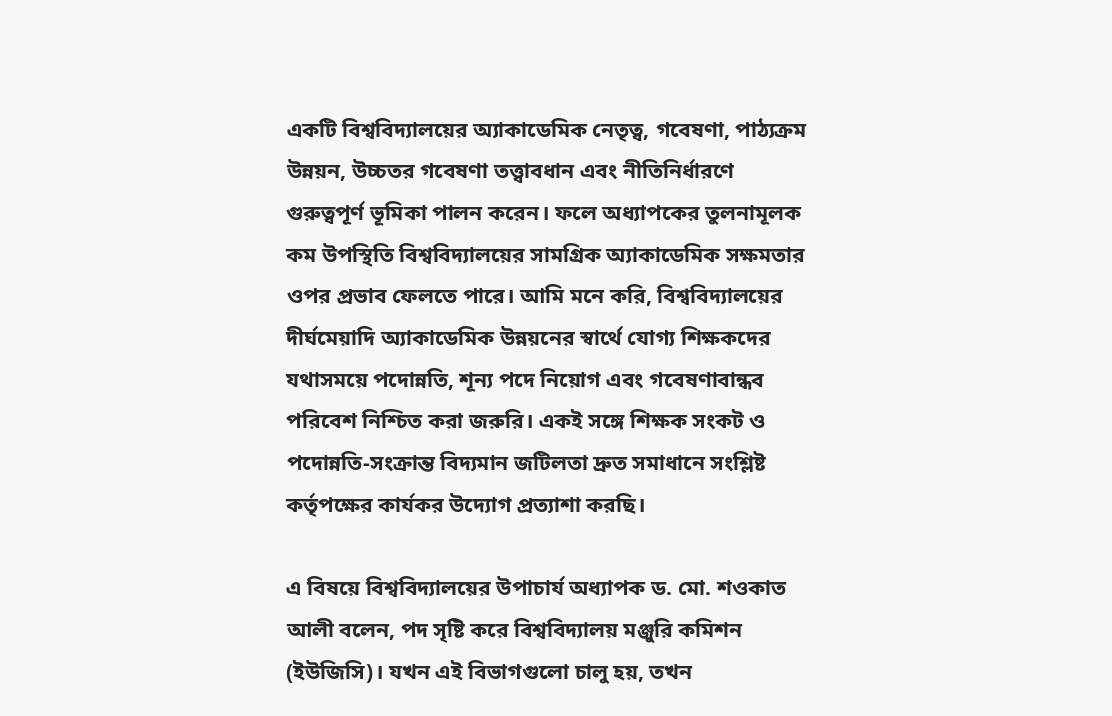একটি বিশ্ববিদ্যালয়ের অ্যাকাডেমিক নেতৃত্ব, গবেষণা, পাঠ্যক্রম উন্নয়ন, উচ্চতর গবেষণা তত্ত্বাবধান এবং নীতিনির্ধারণে গুরুত্বপূর্ণ ভূমিকা পালন করেন। ফলে অধ্যাপকের তুলনামূলক কম উপস্থিতি বিশ্ববিদ্যালয়ের সামগ্রিক অ্যাকাডেমিক সক্ষমতার ওপর প্রভাব ফেলতে পারে। আমি মনে করি, বিশ্ববিদ্যালয়ের দীর্ঘমেয়াদি অ্যাকাডেমিক উন্নয়নের স্বার্থে যোগ্য শিক্ষকদের যথাসময়ে পদোন্নতি, শূন্য পদে নিয়োগ এবং গবেষণাবান্ধব পরিবেশ নিশ্চিত করা জরুরি। একই সঙ্গে শিক্ষক সংকট ও পদোন্নতি-সংক্রান্ত বিদ্যমান জটিলতা দ্রুত সমাধানে সংশ্লিষ্ট কর্তৃপক্ষের কার্যকর উদ্যোগ প্রত্যাশা করছি।

এ বিষয়ে বিশ্ববিদ্যালয়ের উপাচার্য অধ্যাপক ড. মো. শওকাত আলী বলেন, পদ সৃষ্টি করে বিশ্ববিদ্যালয় মঞ্জুরি কমিশন (ইউজিসি)। যখন এই বিভাগগুলো চালু হয়, তখন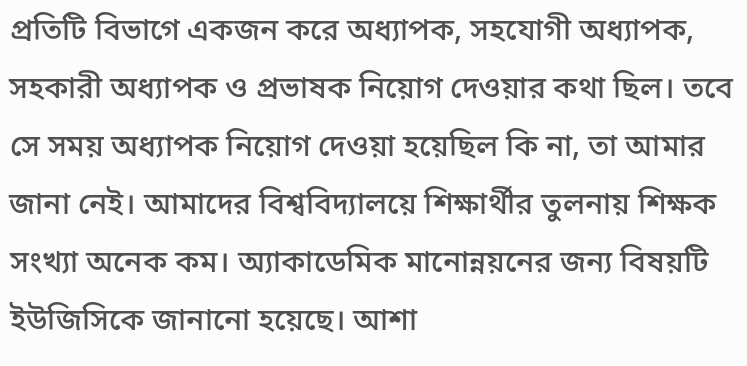প্রতিটি বিভাগে একজন করে অধ্যাপক, সহযোগী অধ্যাপক, সহকারী অধ্যাপক ও প্রভাষক নিয়োগ দেওয়ার কথা ছিল। তবে সে সময় অধ্যাপক নিয়োগ দেওয়া হয়েছিল কি না, তা আমার জানা নেই। আমাদের বিশ্ববিদ্যালয়ে শিক্ষার্থীর তুলনায় শিক্ষক সংখ্যা অনেক কম। অ্যাকাডেমিক মানোন্নয়নের জন্য বিষয়টি ইউজিসিকে জানানো হয়েছে। আশা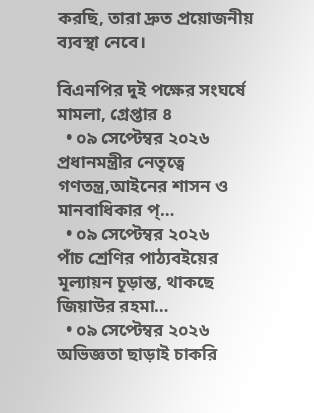করছি, তারা দ্রুত প্রয়োজনীয় ব্যবস্থা নেবে।

বিএনপির দুই পক্ষের সংঘর্ষে মামলা, গ্রেপ্তার ৪
  • ০৯ সেপ্টেম্বর ২০২৬
প্রধানমন্ত্রীর নেতৃত্বে গণতন্ত্র,আইনের শাসন ও মানবাধিকার প্…
  • ০৯ সেপ্টেম্বর ২০২৬
পাঁচ শ্রেণির পাঠ্যবইয়ের মূল্যায়ন চূড়ান্ত, থাকছে জিয়াউর রহমা…
  • ০৯ সেপ্টেম্বর ২০২৬
অভিজ্ঞতা ছাড়াই চাকরি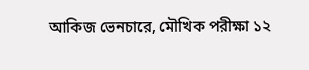আকিজ ভেনচারে, মৌখিক পরীক্ষা ১২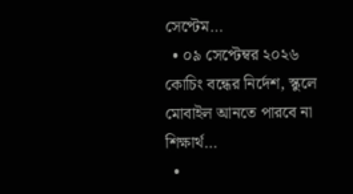সেপ্টেম…
  • ০৯ সেপ্টেম্বর ২০২৬
কোচিং বন্ধের নির্দেশ, স্কুলে মোবাইল আনতে পারবে না শিক্ষার্থ…
  •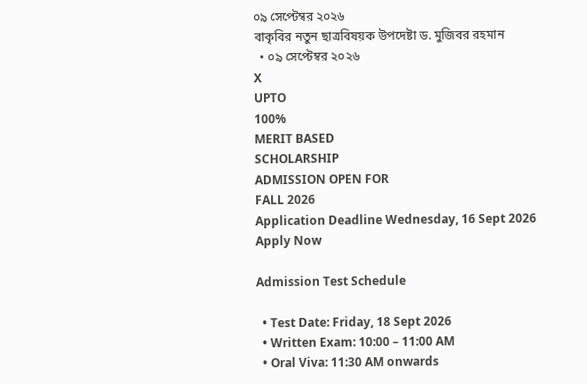০৯ সেপ্টেম্বর ২০২৬
বাকৃবির নতুন ছাত্রবিষয়ক উপদেষ্টা ড. মুজিবর রহমান
  • ০৯ সেপ্টেম্বর ২০২৬
X
UPTO
100%
MERIT BASED
SCHOLARSHIP
ADMISSION OPEN FOR
FALL 2026
Application Deadline Wednesday, 16 Sept 2026
Apply Now

Admission Test Schedule

  • Test Date: Friday, 18 Sept 2026
  • Written Exam: 10:00 – 11:00 AM
  • Oral Viva: 11:30 AM onwards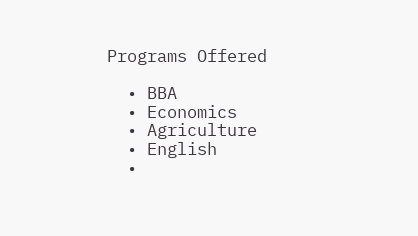Programs Offered

  • BBA
  • Economics
  • Agriculture
  • English
  •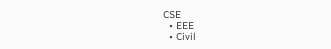CSE
  • EEE
  • Civil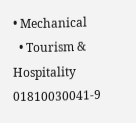• Mechanical
  • Tourism & Hospitality
01810030041-9